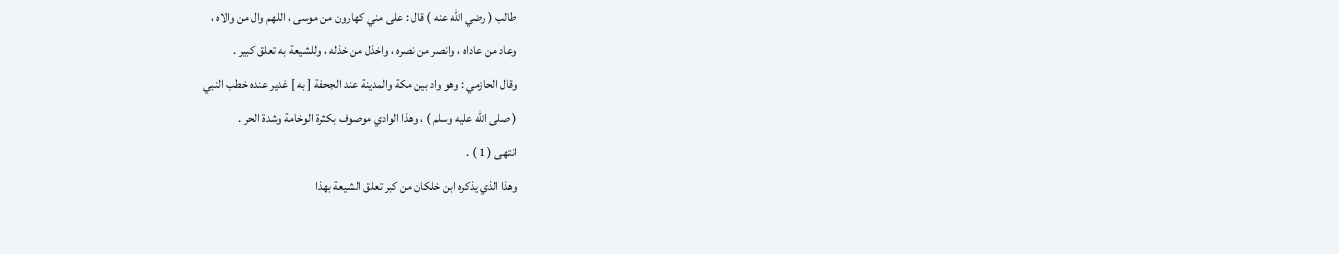طالب ( رضي الله عنه ) قال : على مني كهارون من موسى ، اللهم وال من والاه ،
وعاد من عاداه ، وانصر من نصره ، واخذل من خذله ، وللشيعة به تعلق كبير .
وقال الحازمي : وهو واد بين مكة والمدينة عند الجحفة [ به ] غدير عنده خطب النبي
( صلى الله عليه وسلم ) ، وهذا الوادي موصوف بكثرة الوخامة وشدة الحر .
انتهى ( 1 ) .
وهذا الذي يذكره ابن خلكان من كبر تعلق الشيعة بهذا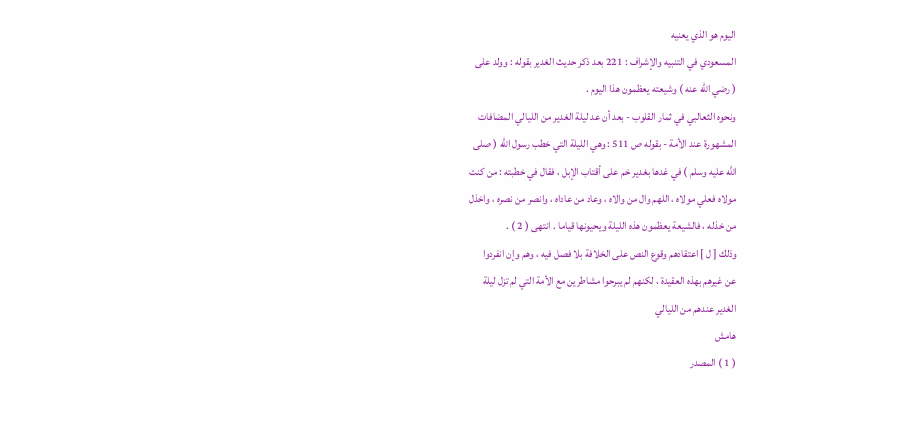اليوم هو الذي يعنيه
المسعودي في التنبيه والإشراف : 221 بعد ذكر حديث الغدير بقوله : وولد على
( رضي الله عنه ) وشيعته يعظمون هذا اليوم .
ونحوه الثعالبي في ثمار القلوب - بعد أن عد ليلة الغدير من الليالي المضافات
المشهورة عند الأمة - بقوله ص 511 : وهي الليلة التي خطب رسول الله ( صلى
الله عليه وسلم ) في غدها بغدير خم على أقتاب الإبل ، فقال في خطبته : من كنت
مولاه فعلي مولاه ، اللهم وال من والاه ، وعاد من عاداه ، وانصر من نصره ، واخذل
من خذله ، فالشيعة يعظمون هذه الليلة ويحيونها قياما . انتهى ( 2 ) .
وذلك [ ل ] اعتقادهم وقوع النص على الخلافة بلا فصل فيه ، وهم وإن انفردوا
عن غيرهم بهذه العقيدة ، لكنهم لم يبرحوا مشاطرين مع الأمة التي لم تزل ليلة
الغدير عندهم من الليالي
هامش
( 1 ) المصدر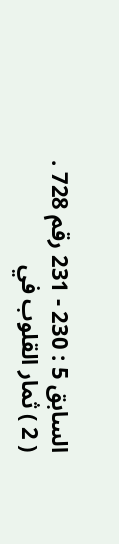السابق 5 : 230 - 231 رقم 728 .
( 2 ) ثمار القلوب في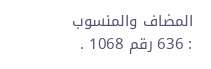المضاف والمنسوب : 636 رقم 1068 .